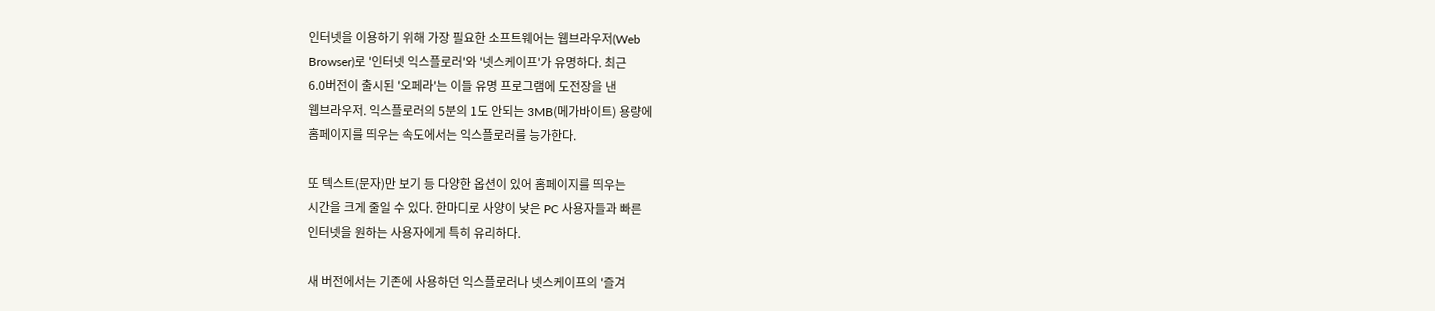인터넷을 이용하기 위해 가장 필요한 소프트웨어는 웹브라우저(Web
Browser)로 '인터넷 익스플로러'와 '넷스케이프'가 유명하다. 최근
6.0버전이 출시된 '오페라'는 이들 유명 프로그램에 도전장을 낸
웹브라우저. 익스플로러의 5분의 1도 안되는 3MB(메가바이트) 용량에
홈페이지를 띄우는 속도에서는 익스플로러를 능가한다.

또 텍스트(문자)만 보기 등 다양한 옵션이 있어 홈페이지를 띄우는
시간을 크게 줄일 수 있다. 한마디로 사양이 낮은 PC 사용자들과 빠른
인터넷을 원하는 사용자에게 특히 유리하다.

새 버전에서는 기존에 사용하던 익스플로러나 넷스케이프의 '즐겨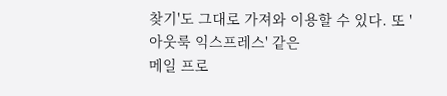찾기'도 그대로 가져와 이용할 수 있다. 또 '아웃룩 익스프레스' 같은
메일 프로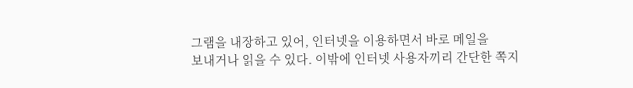그램을 내장하고 있어, 인터넷을 이용하면서 바로 메일을
보내거나 읽을 수 있다. 이밖에 인터넷 사용자끼리 간단한 쪽지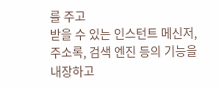를 주고
받을 수 있는 인스턴트 메신저, 주소록, 검색 엔진 등의 기능을 내장하고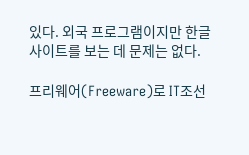있다. 외국 프로그램이지만 한글 사이트를 보는 데 문제는 없다.

프리웨어(Freeware)로 IT조선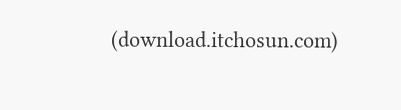(download.itchosun.com)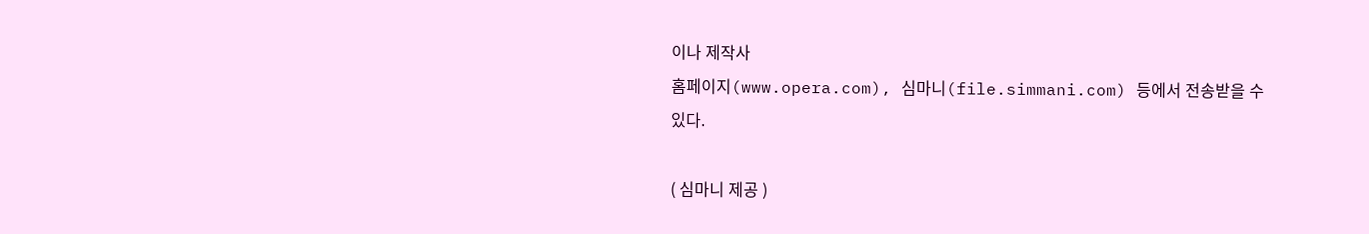이나 제작사
홈페이지(www.opera.com), 심마니(file.simmani.com) 등에서 전송받을 수
있다.

( 심마니 제공 )